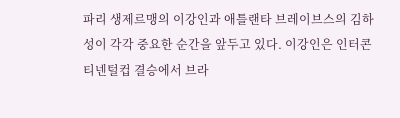파리 생제르맹의 이강인과 애틀랜타 브레이브스의 김하성이 각각 중요한 순간을 앞두고 있다. 이강인은 인터콘티넨털컵 결승에서 브라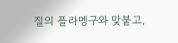질의 플라멩구와 맞붙고,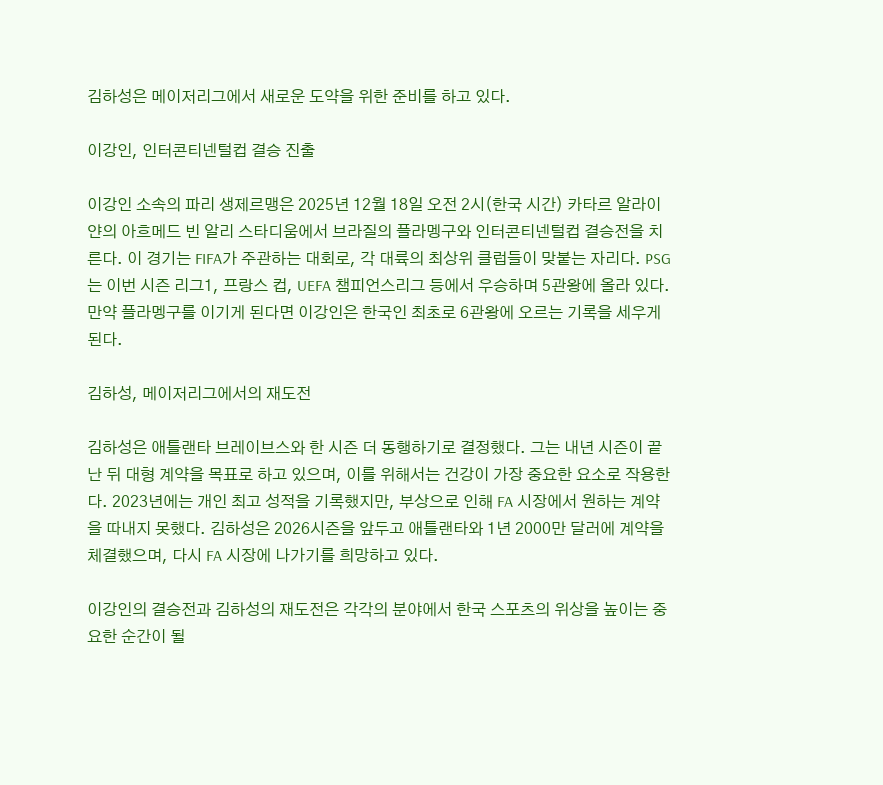김하성은 메이저리그에서 새로운 도약을 위한 준비를 하고 있다.

이강인, 인터콘티넨털컵 결승 진출

이강인 소속의 파리 생제르맹은 2025년 12월 18일 오전 2시(한국 시간) 카타르 알라이얀의 아흐메드 빈 알리 스타디움에서 브라질의 플라멩구와 인터콘티넨털컵 결승전을 치른다. 이 경기는 FIFA가 주관하는 대회로, 각 대륙의 최상위 클럽들이 맞붙는 자리다. PSG는 이번 시즌 리그1, 프랑스 컵, UEFA 챔피언스리그 등에서 우승하며 5관왕에 올라 있다. 만약 플라멩구를 이기게 된다면 이강인은 한국인 최초로 6관왕에 오르는 기록을 세우게 된다.

김하성, 메이저리그에서의 재도전

김하성은 애틀랜타 브레이브스와 한 시즌 더 동행하기로 결정했다. 그는 내년 시즌이 끝난 뒤 대형 계약을 목표로 하고 있으며, 이를 위해서는 건강이 가장 중요한 요소로 작용한다. 2023년에는 개인 최고 성적을 기록했지만, 부상으로 인해 FA 시장에서 원하는 계약을 따내지 못했다. 김하성은 2026시즌을 앞두고 애틀랜타와 1년 2000만 달러에 계약을 체결했으며, 다시 FA 시장에 나가기를 희망하고 있다.

이강인의 결승전과 김하성의 재도전은 각각의 분야에서 한국 스포츠의 위상을 높이는 중요한 순간이 될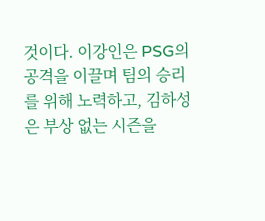것이다. 이강인은 PSG의 공격을 이끌며 팀의 승리를 위해 노력하고, 김하성은 부상 없는 시즌을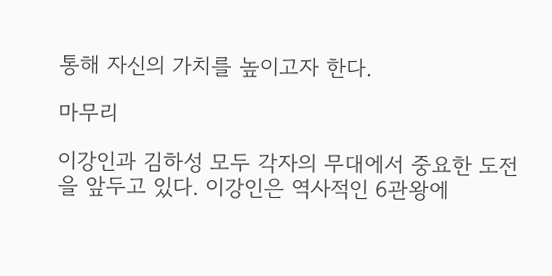통해 자신의 가치를 높이고자 한다.

마무리

이강인과 김하성 모두 각자의 무대에서 중요한 도전을 앞두고 있다. 이강인은 역사적인 6관왕에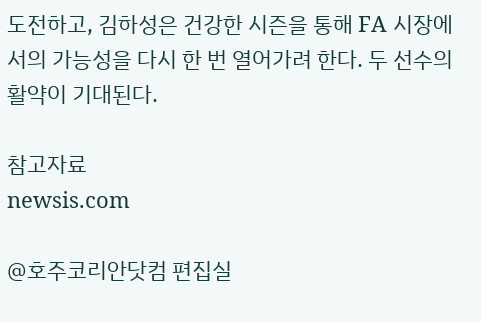도전하고, 김하성은 건강한 시즌을 통해 FA 시장에서의 가능성을 다시 한 번 열어가려 한다. 두 선수의 활약이 기대된다.

참고자료
newsis.com

@호주코리안닷컴 편집실